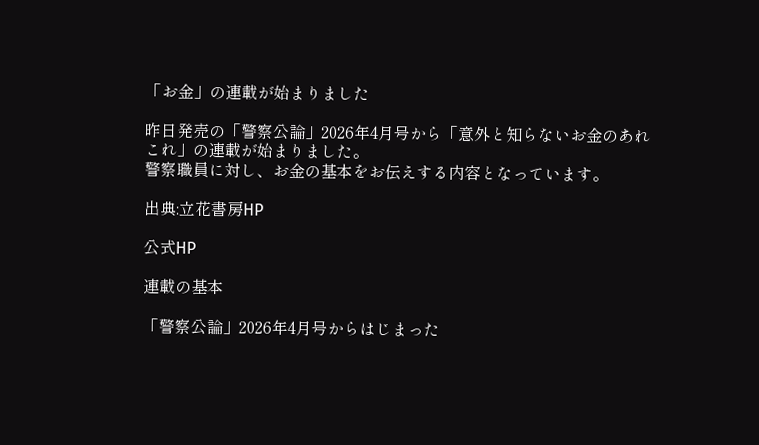「お金」の連載が始まりました

昨日発売の「警察公論」2026年4月号から「意外と知らないお金のあれこれ」の連載が始まりました。
警察職員に対し、お金の基本をお伝えする内容となっています。

出典:立花書房HP

公式HP

連載の基本

「警察公論」2026年4月号からはじまった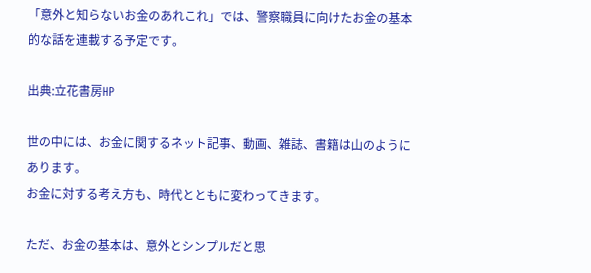「意外と知らないお金のあれこれ」では、警察職員に向けたお金の基本的な話を連載する予定です。

出典:立花書房HP

世の中には、お金に関するネット記事、動画、雑誌、書籍は山のようにあります。
お金に対する考え方も、時代とともに変わってきます。

ただ、お金の基本は、意外とシンプルだと思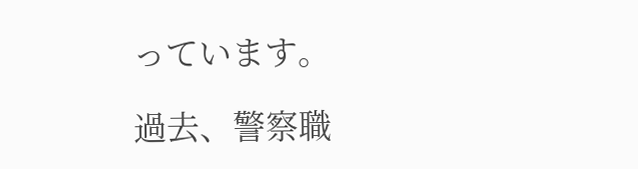っています。

過去、警察職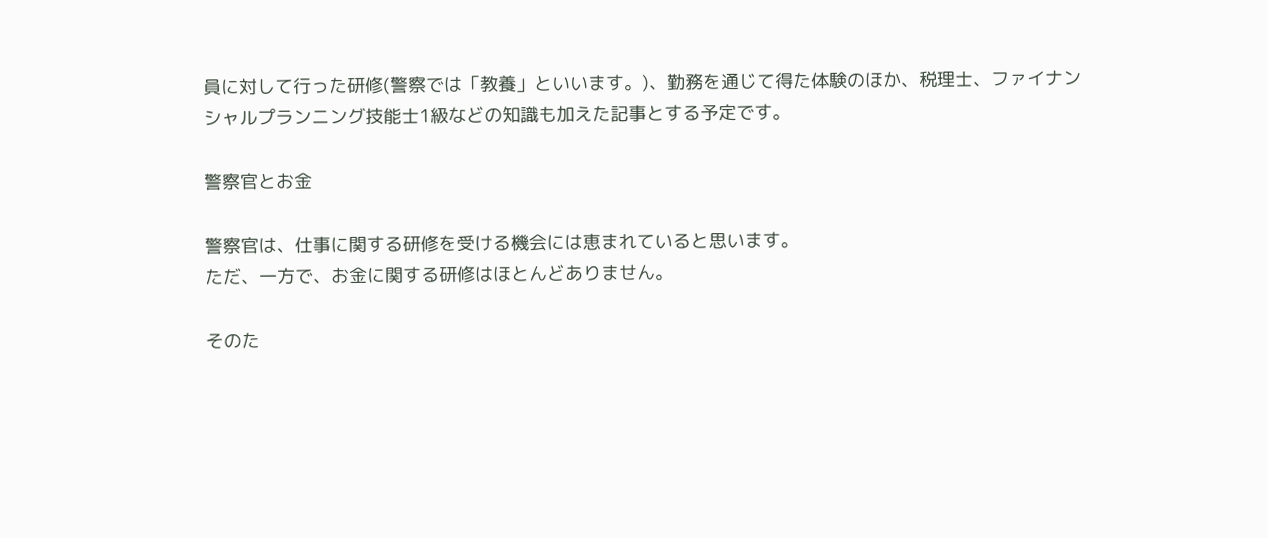員に対して行った研修(警察では「教養」といいます。)、勤務を通じて得た体験のほか、税理士、ファイナンシャルプランニング技能士1級などの知識も加えた記事とする予定です。

警察官とお金

警察官は、仕事に関する研修を受ける機会には恵まれていると思います。
ただ、一方で、お金に関する研修はほとんどありません。

そのた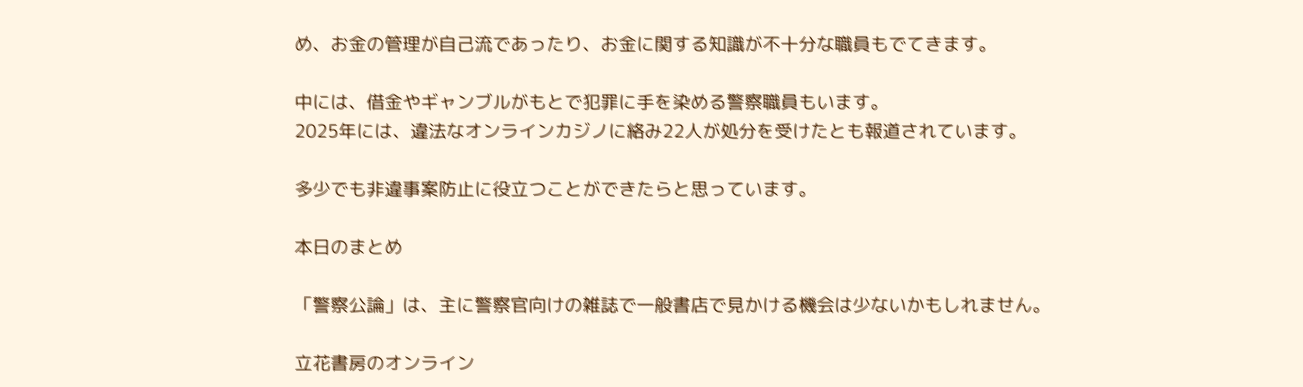め、お金の管理が自己流であったり、お金に関する知識が不十分な職員もでてきます。

中には、借金やギャンブルがもとで犯罪に手を染める警察職員もいます。
2025年には、違法なオンラインカジノに絡み22人が処分を受けたとも報道されています。

多少でも非違事案防止に役立つことができたらと思っています。

本日のまとめ

「警察公論」は、主に警察官向けの雑誌で一般書店で見かける機会は少ないかもしれません。

立花書房のオンライン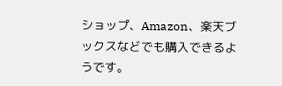ショップ、Amazon、楽天ブックスなどでも購入できるようです。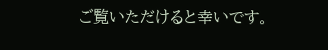ご覧いただけると幸いです。